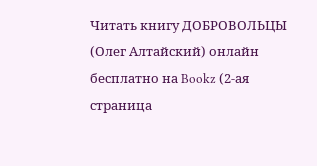Читать книгу ДОБРОВОЛЬЦЫ (Олег Алтайский) онлайн бесплатно на Bookz (2-ая страница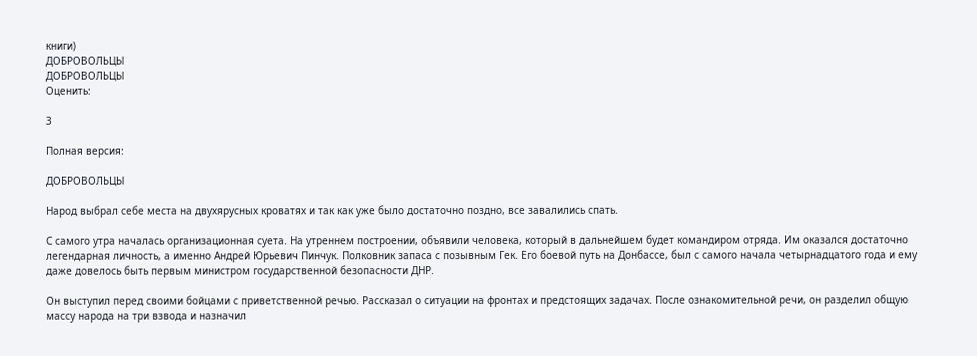книги)
ДОБРОВОЛЬЦЫ
ДОБРОВОЛЬЦЫ
Оценить:

3

Полная версия:

ДОБРОВОЛЬЦЫ

Народ выбрал себе места на двухярусных кроватях и так как уже было достаточно поздно, все завалились спать.

С самого утра началась организационная суета. На утреннем построении, объявили человека, который в дальнейшем будет командиром отряда. Им оказался достаточно легендарная личность, а именно Андрей Юрьевич Пинчук. Полковник запаса с позывным Гек. Его боевой путь на Донбассе, был с самого начала четырнадцатого года и ему даже довелось быть первым министром государственной безопасности ДНР.

Он выступил перед своими бойцами с приветственной речью. Рассказал о ситуации на фронтах и предстоящих задачах. После ознакомительной речи, он разделил общую массу народа на три взвода и назначил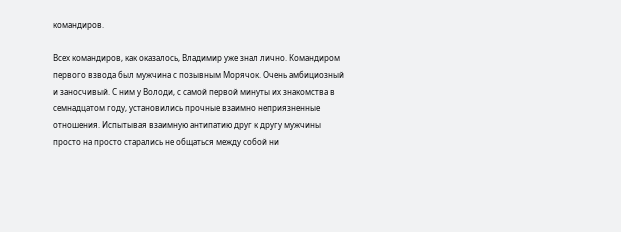командиров.

Всех командиров, как оказалось, Владимир уже знал лично. Командиром первого взвода был мужчина с позывным Морячок. Очень амбициозный и заносчивый. С ним у Володи, с самой первой минуты их знакомства в семнадцатом году, установились прочные взаимно неприязненные отношения. Испытывая взаимную антипатию друг к другу мужчины просто на просто старались не общаться между собой ни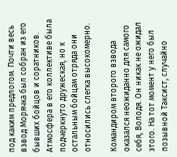под каким предлогом. Почти весь взвод Морячка был собран из его бывших бойцов и соратников. Атмосфера в его коллективе была подчеркнуто дружеская, но к остальным бойцам отряда они относились слегка высокомерно.

Командиром второго взвода оказался неожиданно для самого себя, Володя. Он никак не ожидал этого. На тот момент у него был позывной Таксист, случайно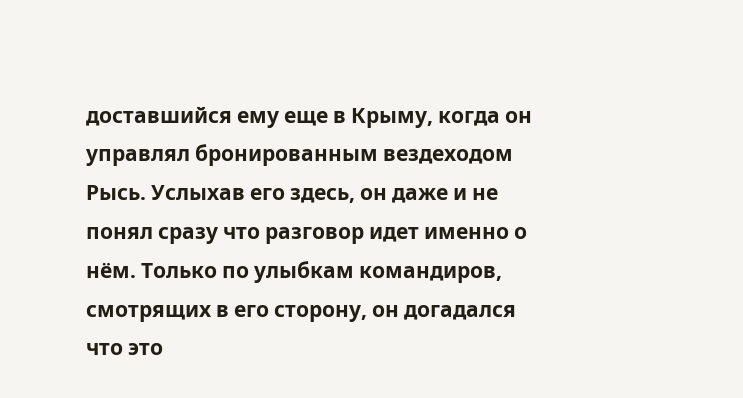доставшийся ему еще в Крыму, когда он управлял бронированным вездеходом Рысь. Услыхав его здесь, он даже и не понял сразу что разговор идет именно о нём. Только по улыбкам командиров, смотрящих в его сторону, он догадался что это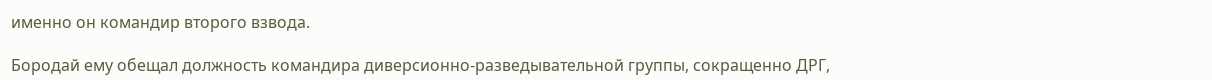именно он командир второго взвода.

Бородай ему обещал должность командира диверсионно-разведывательной группы, сокращенно ДРГ,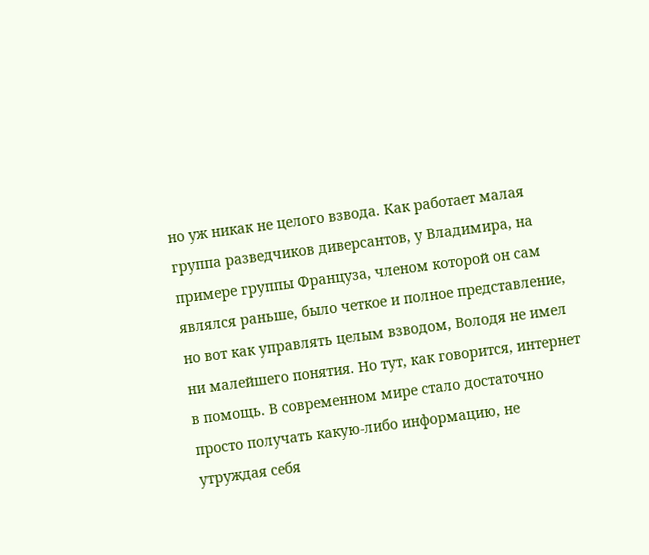но уж никак не целого взвода. Как работает малая группа разведчиков диверсантов, у Владимира, на примере группы Француза, членом которой он сам являлся раньше, было четкое и полное представление, но вот как управлять целым взводом, Володя не имел ни малейшего понятия. Но тут, как говорится, интернет в помощь. В современном мире стало достаточно просто получать какую-либо информацию, не утруждая себя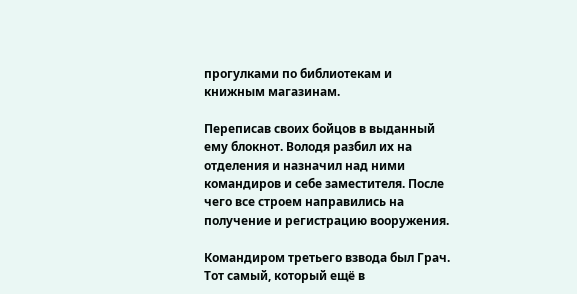прогулками по библиотекам и книжным магазинам.

Переписав своих бойцов в выданный ему блокнот. Володя разбил их на отделения и назначил над ними командиров и себе заместителя. После чего все строем направились на получение и регистрацию вооружения.

Командиром третьего взвода был Грач. Тот самый, который ещё в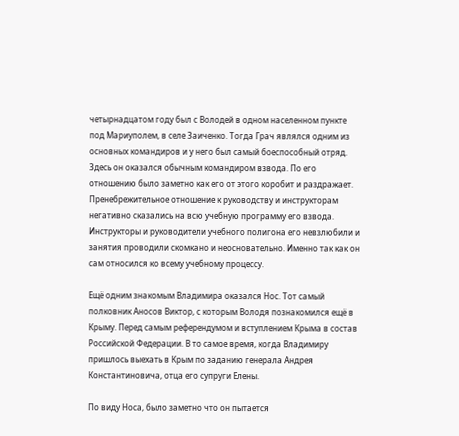четырнадцатом году был с Володей в одном населенном пункте под Мариуполем, в селе Заиченко. Тогда Грач являлся одним из основных командиров и у него был самый боеспособный отряд. Здесь он оказался обычным командиром взвода. По его отношению было заметно как его от этого коробит и раздражает. Пренебрежительное отношение к руководству и инструкторам негативно сказались на всю учебную программу его взвода. Инструкторы и руководители учебного полигона его невзлюбили и занятия проводили скомкано и неосновательно. Именно так как он сам относился ко всему учебному процессу.

Ещё одним знакомым Владимира оказался Нос. Тот самый полковник Аносов Виктор, с которым Володя познакомился ещё в Крыму. Перед самым референдумом и вступлением Крыма в состав Российской Федерации. В то самое время, когда Владимиру пришлось выехать в Крым по заданию генерала Андрея Константиновича, отца его супруги Елены.

По виду Носа, было заметно что он пытается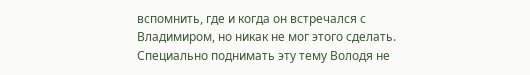вспомнить, где и когда он встречался с Владимиром, но никак не мог этого сделать. Специально поднимать эту тему Володя не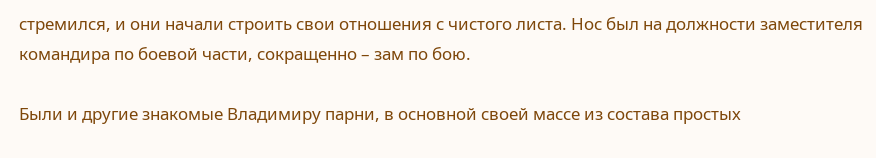стремился, и они начали строить свои отношения с чистого листа. Нос был на должности заместителя командира по боевой части, сокращенно – зам по бою.

Были и другие знакомые Владимиру парни, в основной своей массе из состава простых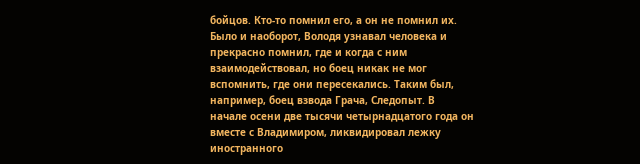бойцов. Кто-то помнил его, а он не помнил их. Было и наоборот, Володя узнавал человека и прекрасно помнил, где и когда с ним взаимодействовал, но боец никак не мог вспомнить, где они пересекались. Таким был, например, боец взвода Грача, Следопыт. В начале осени две тысячи четырнадцатого года он вместе с Владимиром, ликвидировал лежку иностранного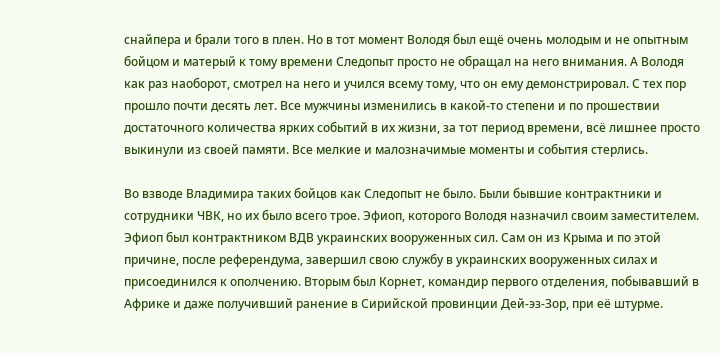снайпера и брали того в плен. Но в тот момент Володя был ещё очень молодым и не опытным бойцом и матерый к тому времени Следопыт просто не обращал на него внимания. А Володя как раз наоборот, смотрел на него и учился всему тому, что он ему демонстрировал. С тех пор прошло почти десять лет. Все мужчины изменились в какой-то степени и по прошествии достаточного количества ярких событий в их жизни, за тот период времени, всё лишнее просто выкинули из своей памяти. Все мелкие и малозначимые моменты и события стерлись.

Во взводе Владимира таких бойцов как Следопыт не было. Были бывшие контрактники и сотрудники ЧВК, но их было всего трое. Эфиоп, которого Володя назначил своим заместителем. Эфиоп был контрактником ВДВ украинских вооруженных сил. Сам он из Крыма и по этой причине, после референдума, завершил свою службу в украинских вооруженных силах и присоединился к ополчению. Вторым был Корнет, командир первого отделения, побывавший в Африке и даже получивший ранение в Сирийской провинции Дей-эз-Зор, при её штурме.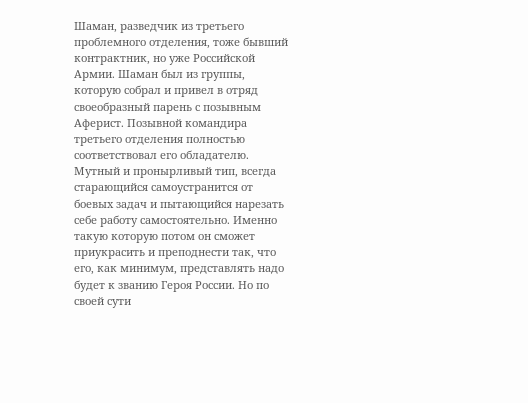Шаман, разведчик из третьего проблемного отделения, тоже бывший контрактник, но уже Российской Армии. Шаман был из группы, которую собрал и привел в отряд своеобразный парень с позывным Аферист. Позывной командира третьего отделения полностью соответствовал его обладателю. Мутный и пронырливый тип, всегда старающийся самоустранится от боевых задач и пытающийся нарезать себе работу самостоятельно. Именно такую которую потом он сможет приукрасить и преподнести так, что его, как минимум, представлять надо будет к званию Героя России. Но по своей сути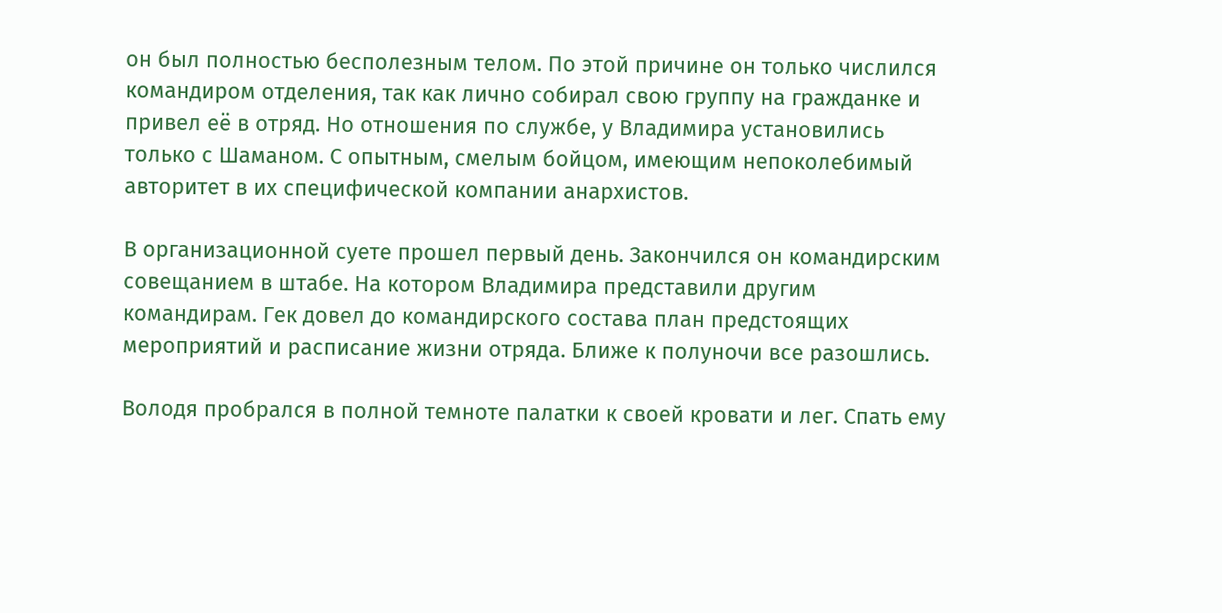он был полностью бесполезным телом. По этой причине он только числился командиром отделения, так как лично собирал свою группу на гражданке и привел её в отряд. Но отношения по службе, у Владимира установились только с Шаманом. С опытным, смелым бойцом, имеющим непоколебимый авторитет в их специфической компании анархистов.

В организационной суете прошел первый день. Закончился он командирским совещанием в штабе. На котором Владимира представили другим командирам. Гек довел до командирского состава план предстоящих мероприятий и расписание жизни отряда. Ближе к полуночи все разошлись.

Володя пробрался в полной темноте палатки к своей кровати и лег. Спать ему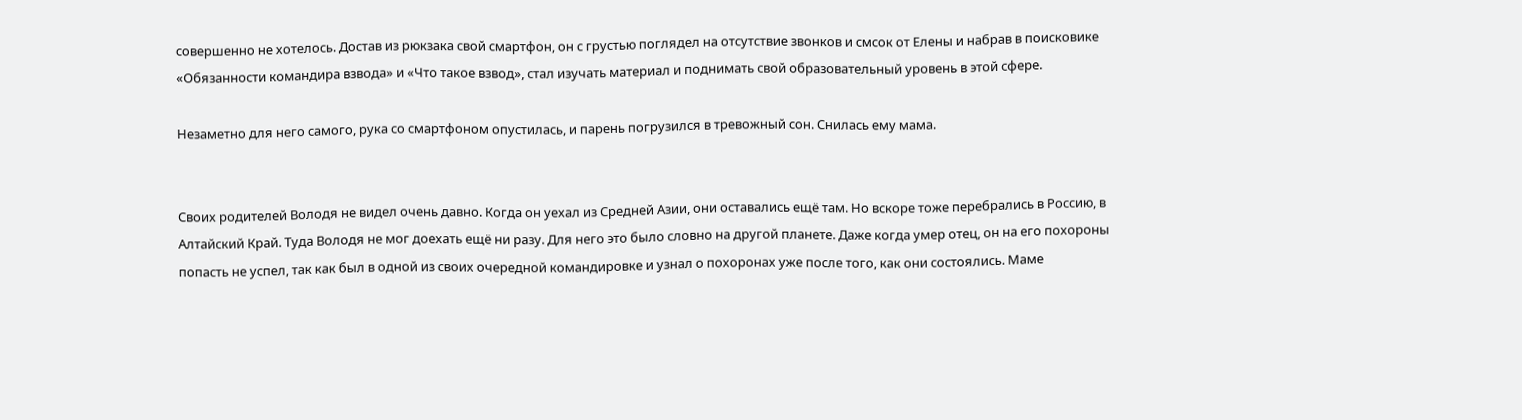совершенно не хотелось. Достав из рюкзака свой смартфон, он с грустью поглядел на отсутствие звонков и смсок от Елены и набрав в поисковике «Обязанности командира взвода» и «Что такое взвод», стал изучать материал и поднимать свой образовательный уровень в этой сфере.

Незаметно для него самого, рука со смартфоном опустилась, и парень погрузился в тревожный сон. Снилась ему мама.


Своих родителей Володя не видел очень давно. Когда он уехал из Средней Азии, они оставались ещё там. Но вскоре тоже перебрались в Россию, в Алтайский Край. Туда Володя не мог доехать ещё ни разу. Для него это было словно на другой планете. Даже когда умер отец, он на его похороны попасть не успел, так как был в одной из своих очередной командировке и узнал о похоронах уже после того, как они состоялись. Маме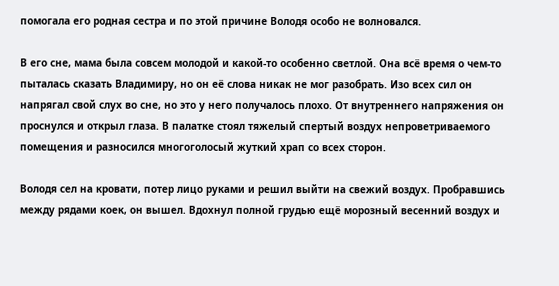помогала его родная сестра и по этой причине Володя особо не волновался.

В его сне, мама была совсем молодой и какой-то особенно светлой. Она всё время о чем-то пыталась сказать Владимиру, но он её слова никак не мог разобрать. Изо всех сил он напрягал свой слух во сне, но это у него получалось плохо. От внутреннего напряжения он проснулся и открыл глаза. В палатке стоял тяжелый спертый воздух непроветриваемого помещения и разносился многоголосый жуткий храп со всех сторон.

Володя сел на кровати, потер лицо руками и решил выйти на свежий воздух. Пробравшись между рядами коек, он вышел. Вдохнул полной грудью ещё морозный весенний воздух и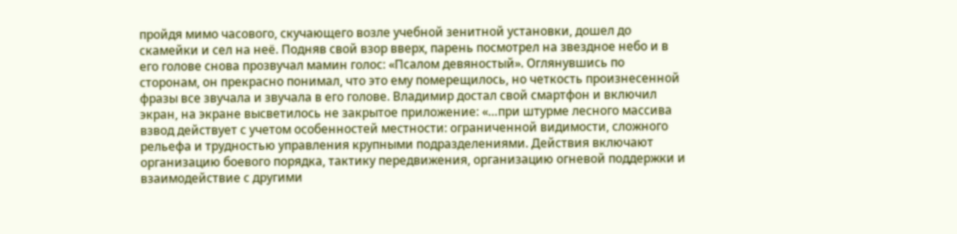пройдя мимо часового, скучающего возле учебной зенитной установки, дошел до скамейки и сел на неё. Подняв свой взор вверх, парень посмотрел на звездное небо и в его голове снова прозвучал мамин голос: «Псалом девяностый». Оглянувшись по сторонам, он прекрасно понимал, что это ему померещилось, но четкость произнесенной фразы все звучала и звучала в его голове. Владимир достал свой смартфон и включил экран, на экране высветилось не закрытое приложение: «…при штурме лесного массива взвод действует с учетом особенностей местности: ограниченной видимости, сложного рельефа и трудностью управления крупными подразделениями. Действия включают организацию боевого порядка, тактику передвижения, организацию огневой поддержки и взаимодействие с другими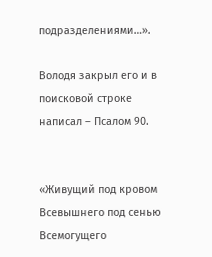подразделениями…».

Володя закрыл его и в поисковой строке написал – Псалом 90.


«Живущий под кровом Всевышнего под сенью Всемогущего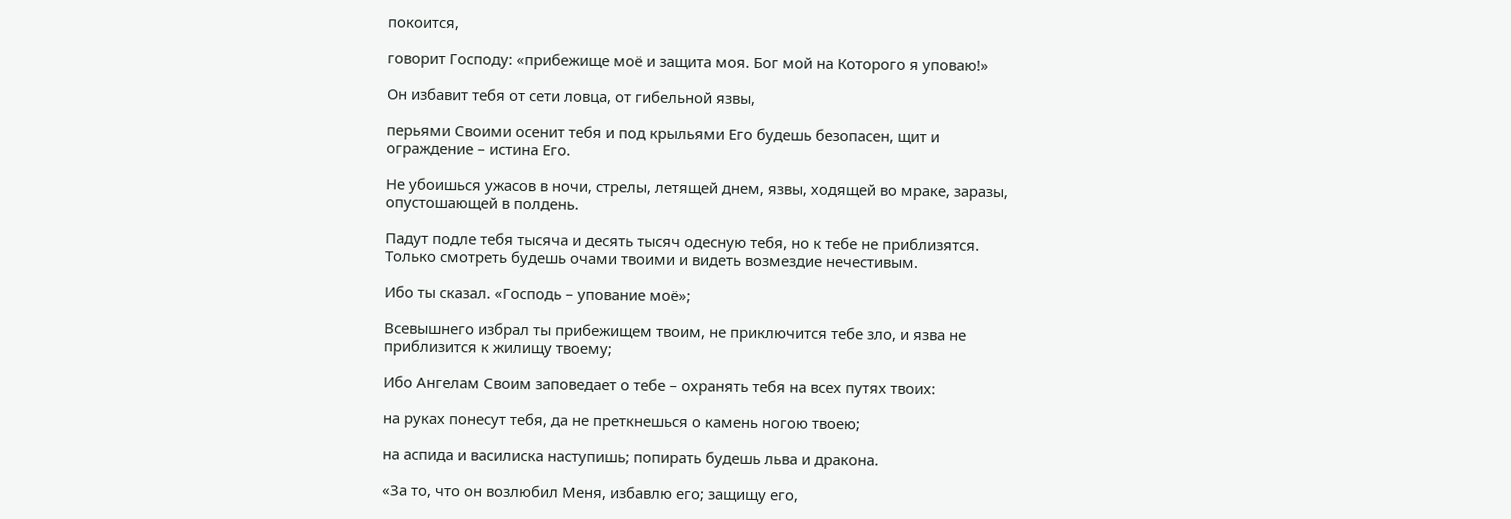покоится,

говорит Господу: «прибежище моё и защита моя. Бог мой на Которого я уповаю!»

Он избавит тебя от сети ловца, от гибельной язвы,

перьями Своими осенит тебя и под крыльями Его будешь безопасен, щит и ограждение – истина Его.

Не убоишься ужасов в ночи, стрелы, летящей днем, язвы, ходящей во мраке, заразы, опустошающей в полдень.

Падут подле тебя тысяча и десять тысяч одесную тебя, но к тебе не приблизятся. Только смотреть будешь очами твоими и видеть возмездие нечестивым.

Ибо ты сказал. «Господь – упование моё»;

Всевышнего избрал ты прибежищем твоим, не приключится тебе зло, и язва не приблизится к жилищу твоему;

Ибо Ангелам Своим заповедает о тебе – охранять тебя на всех путях твоих:

на руках понесут тебя, да не преткнешься о камень ногою твоею;

на аспида и василиска наступишь; попирать будешь льва и дракона.

«За то, что он возлюбил Меня, избавлю его; защищу его,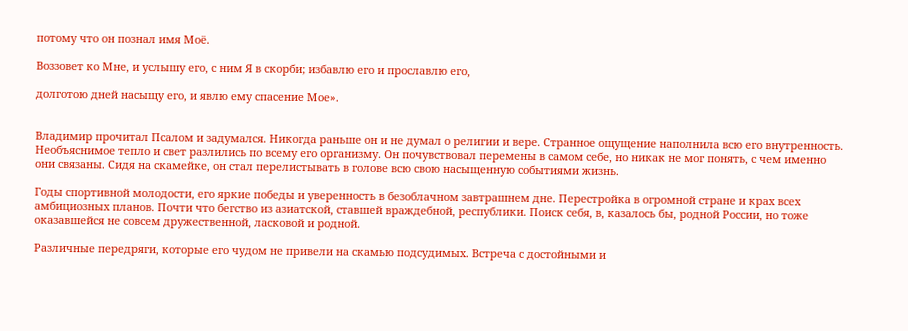потому что он познал имя Моё.

Воззовет ко Мне, и услышу его, с ним Я в скорби; избавлю его и прославлю его,

долготою дней насыщу его, и явлю ему спасение Мое».


Владимир прочитал Псалом и задумался. Никогда раньше он и не думал о религии и вере. Странное ощущение наполнила всю его внутренность. Необъяснимое тепло и свет разлились по всему его организму. Он почувствовал перемены в самом себе, но никак не мог понять, с чем именно они связаны. Сидя на скамейке, он стал перелистывать в голове всю свою насыщенную событиями жизнь.

Годы спортивной молодости, его яркие победы и уверенность в безоблачном завтрашнем дне. Перестройка в огромной стране и крах всех амбициозных планов. Почти что бегство из азиатской, ставшей враждебной, республики. Поиск себя, в, казалось бы, родной России, но тоже оказавшейся не совсем дружественной, ласковой и родной.

Различные передряги, которые его чудом не привели на скамью подсудимых. Встреча с достойными и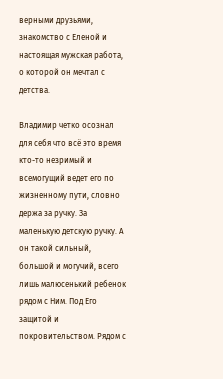верными друзьями, знакомство с Еленой и настоящая мужская работа, о которой он мечтал с детства.

Владимир четко осознал для себя что всё это время кто-то незримый и всемогущий ведет его по жизненному пути, словно держа за ручку. За маленькую детскую ручку. А он такой сильный, большой и могучий, всего лишь малюсенький ребенок рядом с Ним. Под Его защитой и покровительством. Рядом с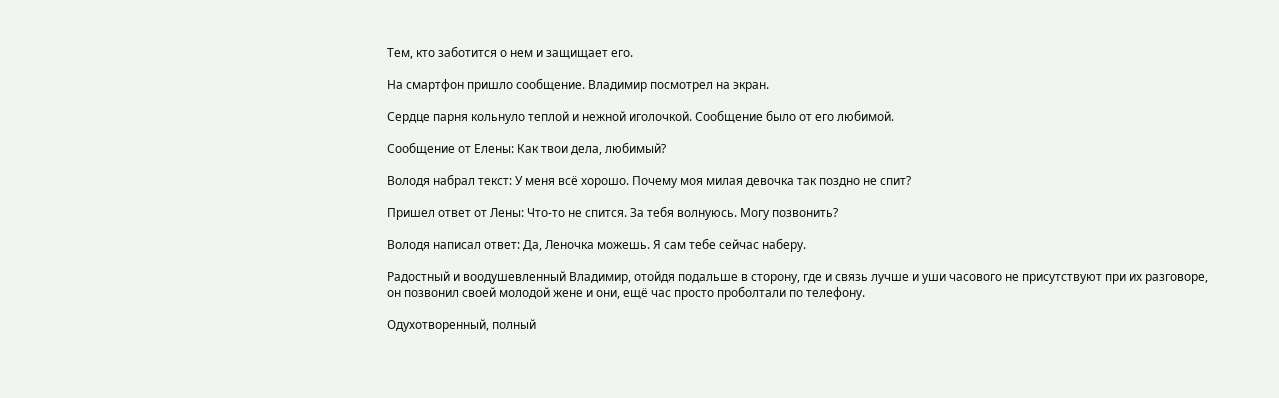Тем, кто заботится о нем и защищает его.

На смартфон пришло сообщение. Владимир посмотрел на экран.

Сердце парня кольнуло теплой и нежной иголочкой. Сообщение было от его любимой.

Сообщение от Елены: Как твои дела, любимый?

Володя набрал текст: У меня всё хорошо. Почему моя милая девочка так поздно не спит?

Пришел ответ от Лены: Что-то не спится. За тебя волнуюсь. Могу позвонить?

Володя написал ответ: Да, Леночка можешь. Я сам тебе сейчас наберу.

Радостный и воодушевленный Владимир, отойдя подальше в сторону, где и связь лучше и уши часового не присутствуют при их разговоре, он позвонил своей молодой жене и они, ещё час просто проболтали по телефону.

Одухотворенный, полный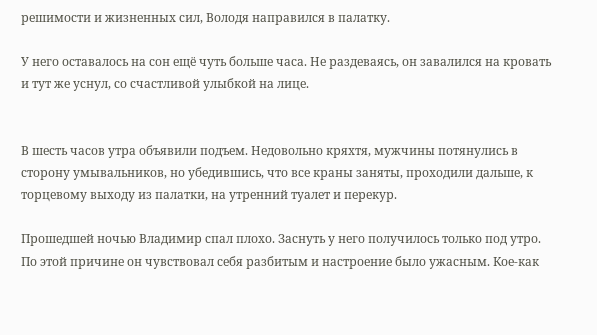решимости и жизненных сил, Володя направился в палатку.

У него оставалось на сон ещё чуть больше часа. Не раздеваясь, он завалился на кровать и тут же уснул, со счастливой улыбкой на лице.


В шесть часов утра объявили подъем. Недовольно кряхтя, мужчины потянулись в сторону умывальников, но убедившись, что все краны заняты, проходили дальше, к торцевому выходу из палатки, на утренний туалет и перекур.

Прошедшей ночью Владимир спал плохо. Заснуть у него получилось только под утро. По этой причине он чувствовал себя разбитым и настроение было ужасным. Кое-как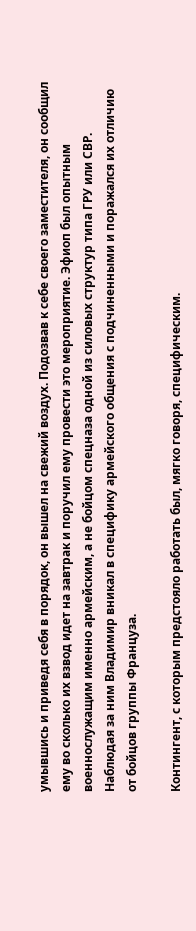умывшись и приведя себя в порядок, он вышел на свежий воздух. Подозвав к себе своего заместителя, он сообщил ему во сколько их взвод идет на завтрак и поручил ему провести это мероприятие. Эфиоп был опытным военнослужащим именно армейским, а не бойцом спецназа одной из силовых структур типа ГРУ или СВР. Наблюдая за ним Владимир вникал в специфику армейского общения с подчиненными и поражался их отличию от бойцов группы Француза.

Контингент, с которым предстояло работать был, мягко говоря, специфическим.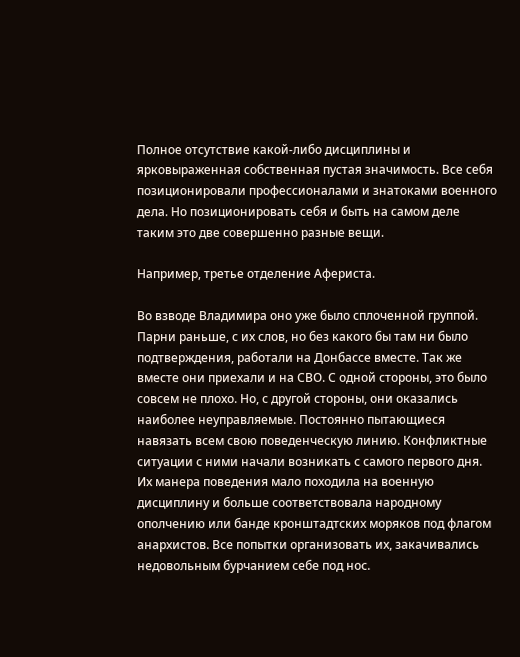Полное отсутствие какой-либо дисциплины и ярковыраженная собственная пустая значимость. Все себя позиционировали профессионалами и знатоками военного дела. Но позиционировать себя и быть на самом деле таким это две совершенно разные вещи.

Например, третье отделение Афериста.

Во взводе Владимира оно уже было сплоченной группой. Парни раньше, с их слов, но без какого бы там ни было подтверждения, работали на Донбассе вместе. Так же вместе они приехали и на СВО. С одной стороны, это было совсем не плохо. Но, с другой стороны, они оказались наиболее неуправляемые. Постоянно пытающиеся навязать всем свою поведенческую линию. Конфликтные ситуации с ними начали возникать с самого первого дня. Их манера поведения мало походила на военную дисциплину и больше соответствовала народному ополчению или банде кронштадтских моряков под флагом анархистов. Все попытки организовать их, закачивались недовольным бурчанием себе под нос.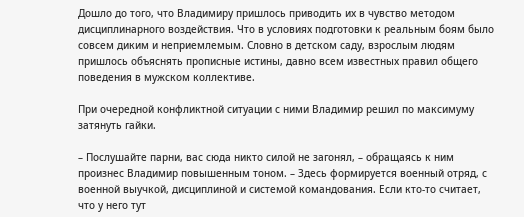Дошло до того, что Владимиру пришлось приводить их в чувство методом дисциплинарного воздействия. Что в условиях подготовки к реальным боям было совсем диким и неприемлемым. Словно в детском саду, взрослым людям пришлось объяснять прописные истины, давно всем известных правил общего поведения в мужском коллективе.

При очередной конфликтной ситуации с ними Владимир решил по максимуму затянуть гайки.

– Послушайте парни, вас сюда никто силой не загонял, – обращаясь к ним произнес Владимир повышенным тоном. – Здесь формируется военный отряд, с военной выучкой, дисциплиной и системой командования. Если кто-то считает, что у него тут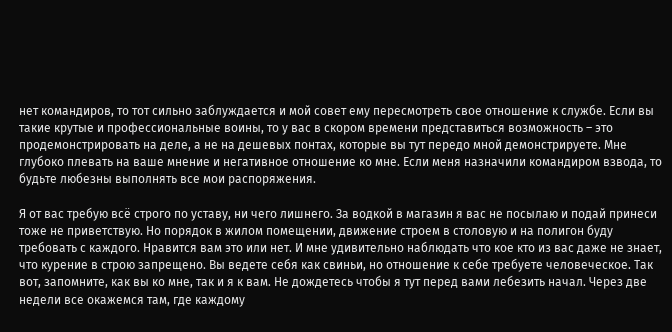нет командиров, то тот сильно заблуждается и мой совет ему пересмотреть свое отношение к службе. Если вы такие крутые и профессиональные воины, то у вас в скором времени представиться возможность – это продемонстрировать на деле, а не на дешевых понтах, которые вы тут передо мной демонстрируете. Мне глубоко плевать на ваше мнение и негативное отношение ко мне. Если меня назначили командиром взвода, то будьте любезны выполнять все мои распоряжения.

Я от вас требую всё строго по уставу, ни чего лишнего. За водкой в магазин я вас не посылаю и подай принеси тоже не приветствую. Но порядок в жилом помещении, движение строем в столовую и на полигон буду требовать с каждого. Нравится вам это или нет. И мне удивительно наблюдать что кое кто из вас даже не знает, что курение в строю запрещено. Вы ведете себя как свиньи, но отношение к себе требуете человеческое. Так вот, запомните, как вы ко мне, так и я к вам. Не дождетесь чтобы я тут перед вами лебезить начал. Через две недели все окажемся там, где каждому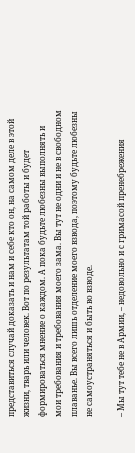представиться случай доказать и нам и себе кто он, на самом деле в этой жизни, тварь или человек. Вот по результатам той работы и будет формироваться мнение о каждом. А пока будьте любезны выполнять и мои требования и требования моего зама. Вы тут не одни и не в свободном плаванье. Вы всего лишь отделение моего взвода, поэтому будьте любезны не самоустраняться и быть во взводе.

– Мы тут тебе не в Армии, – недовольно и с гримасой пренебрежения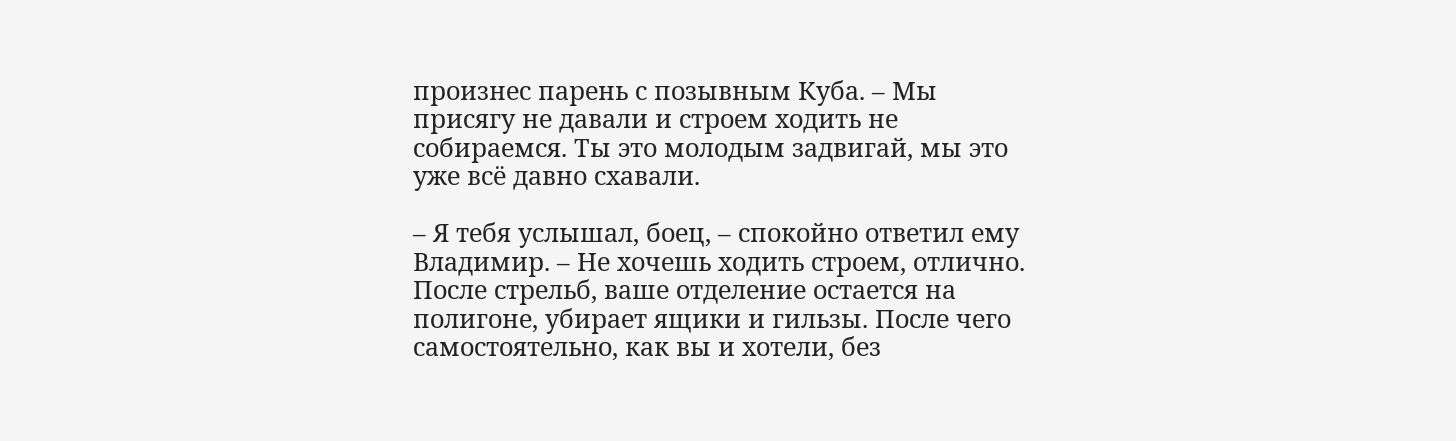произнес парень с позывным Куба. – Мы присягу не давали и строем ходить не собираемся. Ты это молодым задвигай, мы это уже всё давно схавали.

– Я тебя услышал, боец, – спокойно ответил ему Владимир. – Не хочешь ходить строем, отлично. После стрельб, ваше отделение остается на полигоне, убирает ящики и гильзы. После чего самостоятельно, как вы и хотели, без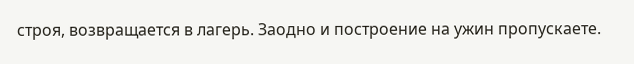строя, возвращается в лагерь. Заодно и построение на ужин пропускаете.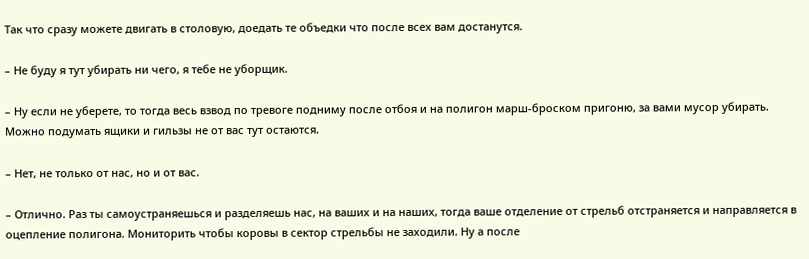Так что сразу можете двигать в столовую, доедать те объедки что после всех вам достанутся.

– Не буду я тут убирать ни чего, я тебе не уборщик.

– Ну если не уберете, то тогда весь взвод по тревоге подниму после отбоя и на полигон марш-броском пригоню, за вами мусор убирать. Можно подумать ящики и гильзы не от вас тут остаются.

– Нет, не только от нас, но и от вас.

– Отлично. Раз ты самоустраняешься и разделяешь нас, на ваших и на наших, тогда ваше отделение от стрельб отстраняется и направляется в оцепление полигона. Мониторить чтобы коровы в сектор стрельбы не заходили. Ну а после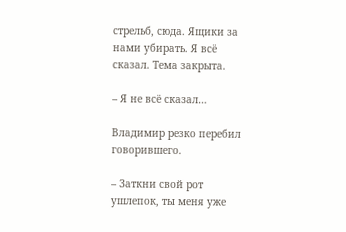стрельб, сюда. Ящики за нами убирать. Я всё сказал. Тема закрыта.

– Я не всё сказал…

Владимир резко перебил говорившего.

– Заткни свой рот ушлепок, ты меня уже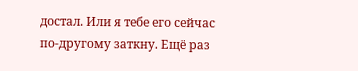достал. Или я тебе его сейчас по-другому заткну. Ещё раз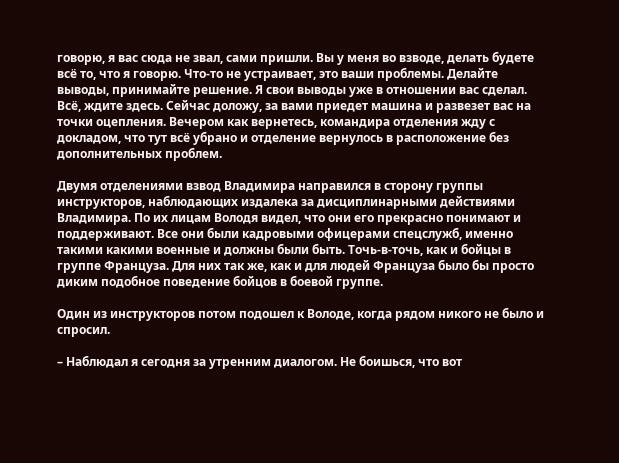говорю, я вас сюда не звал, сами пришли. Вы у меня во взводе, делать будете всё то, что я говорю. Что-то не устраивает, это ваши проблемы. Делайте выводы, принимайте решение. Я свои выводы уже в отношении вас сделал. Всё, ждите здесь. Сейчас доложу, за вами приедет машина и развезет вас на точки оцепления. Вечером как вернетесь, командира отделения жду с докладом, что тут всё убрано и отделение вернулось в расположение без дополнительных проблем.

Двумя отделениями взвод Владимира направился в сторону группы инструкторов, наблюдающих издалека за дисциплинарными действиями Владимира. По их лицам Володя видел, что они его прекрасно понимают и поддерживают. Все они были кадровыми офицерами спецслужб, именно такими какими военные и должны были быть. Точь-в-точь, как и бойцы в группе Француза. Для них так же, как и для людей Француза было бы просто диким подобное поведение бойцов в боевой группе.

Один из инструкторов потом подошел к Володе, когда рядом никого не было и спросил.

– Наблюдал я сегодня за утренним диалогом. Не боишься, что вот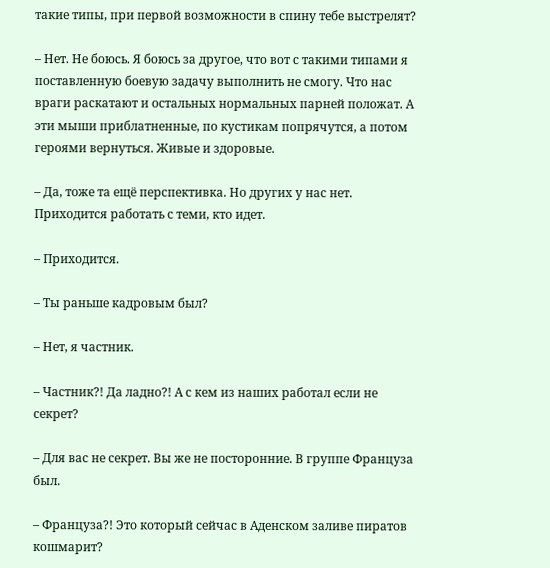такие типы, при первой возможности в спину тебе выстрелят?

– Нет. Не боюсь. Я боюсь за другое, что вот с такими типами я поставленную боевую задачу выполнить не смогу. Что нас враги раскатают и остальных нормальных парней положат. А эти мыши приблатненные, по кустикам попрячутся, а потом героями вернуться. Живые и здоровые.

– Да, тоже та ещё перспективка. Но других у нас нет. Приходится работать с теми, кто идет.

– Приходится.

– Ты раньше кадровым был?

– Нет, я частник.

– Частник?! Да ладно?! А с кем из наших работал если не секрет?

– Для вас не секрет. Вы же не посторонние. В группе Француза был.

– Француза?! Это который сейчас в Аденском заливе пиратов кошмарит?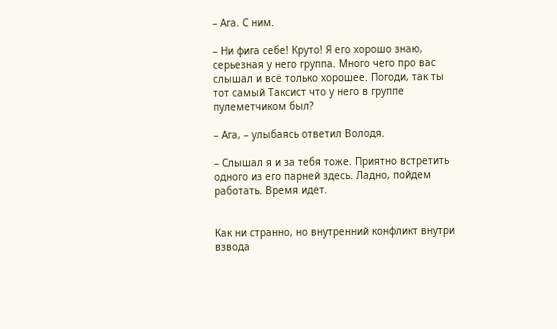– Ага. С ним.

– Ни фига себе! Круто! Я его хорошо знаю, серьезная у него группа. Много чего про вас слышал и всё только хорошее. Погоди, так ты тот самый Таксист что у него в группе пулеметчиком был?

– Ага, – улыбаясь ответил Володя.

– Слышал я и за тебя тоже. Приятно встретить одного из его парней здесь. Ладно, пойдем работать. Время идет.


Как ни странно, но внутренний конфликт внутри взвода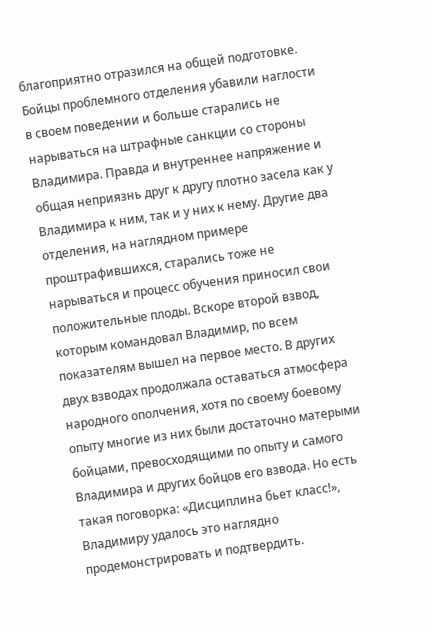благоприятно отразился на общей подготовке. Бойцы проблемного отделения убавили наглости в своем поведении и больше старались не нарываться на штрафные санкции со стороны Владимира. Правда и внутреннее напряжение и общая неприязнь друг к другу плотно засела как у Владимира к ним, так и у них к нему. Другие два отделения, на наглядном примере проштрафившихся, старались тоже не нарываться и процесс обучения приносил свои положительные плоды. Вскоре второй взвод, которым командовал Владимир, по всем показателям вышел на первое место. В других двух взводах продолжала оставаться атмосфера народного ополчения, хотя по своему боевому опыту многие из них были достаточно матерыми бойцами, превосходящими по опыту и самого Владимира и других бойцов его взвода. Но есть такая поговорка: «Дисциплина бьет класс!», Владимиру удалось это наглядно продемонстрировать и подтвердить.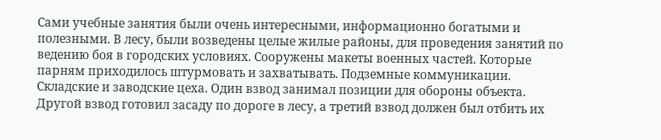Сами учебные занятия были очень интересными, информационно богатыми и полезными. В лесу, были возведены целые жилые районы, для проведения занятий по ведению боя в городских условиях. Сооружены макеты военных частей. Которые парням приходилось штурмовать и захватывать. Подземные коммуникации. Складские и заводские цеха. Один взвод занимал позиции для обороны объекта. Другой взвод готовил засаду по дороге в лесу, а третий взвод должен был отбить их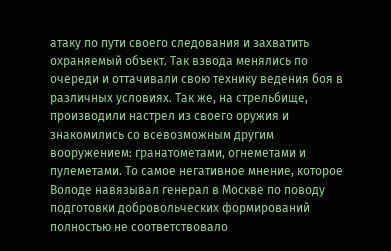атаку по пути своего следования и захватить охраняемый объект. Так взвода менялись по очереди и оттачивали свою технику ведения боя в различных условиях. Так же, на стрельбище, производили настрел из своего оружия и знакомились со всевозможным другим вооружением: гранатометами, огнеметами и пулеметами. То самое негативное мнение, которое Володе навязывал генерал в Москве по поводу подготовки добровольческих формирований полностью не соответствовало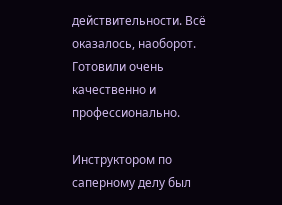действительности. Всё оказалось, наоборот. Готовили очень качественно и профессионально.

Инструктором по саперному делу был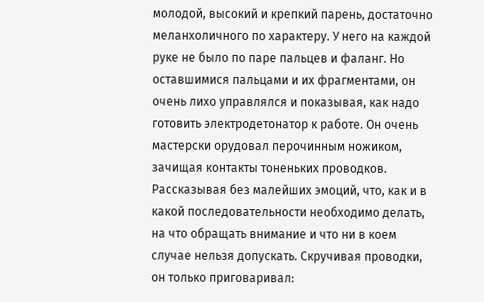молодой, высокий и крепкий парень, достаточно меланхоличного по характеру. У него на каждой руке не было по паре пальцев и фаланг. Но оставшимися пальцами и их фрагментами, он очень лихо управлялся и показывая, как надо готовить электродетонатор к работе. Он очень мастерски орудовал перочинным ножиком, зачищая контакты тоненьких проводков. Рассказывая без малейших эмоций, что, как и в какой последовательности необходимо делать, на что обращать внимание и что ни в коем случае нельзя допускать. Скручивая проводки, он только приговаривал: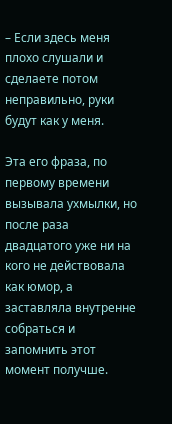– Если здесь меня плохо слушали и сделаете потом неправильно, руки будут как у меня.

Эта его фраза, по первому времени вызывала ухмылки, но после раза двадцатого уже ни на кого не действовала как юмор, а заставляла внутренне собраться и запомнить этот момент получше.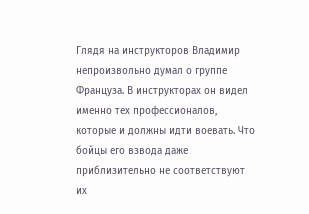Глядя на инструкторов Владимир непроизвольно думал о группе Француза. В инструкторах он видел именно тех профессионалов, которые и должны идти воевать. Что бойцы его взвода даже приблизительно не соответствуют их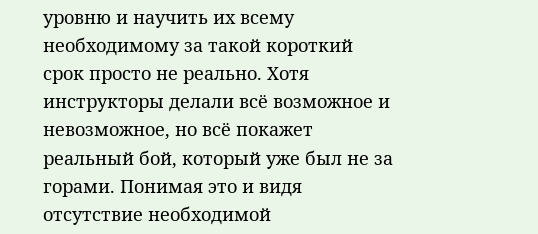уровню и научить их всему необходимому за такой короткий срок просто не реально. Хотя инструкторы делали всё возможное и невозможное, но всё покажет реальный бой, который уже был не за горами. Понимая это и видя отсутствие необходимой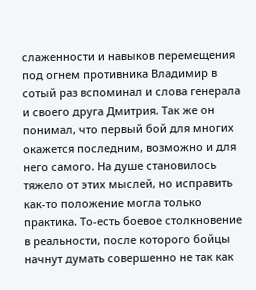слаженности и навыков перемещения под огнем противника Владимир в сотый раз вспоминал и слова генерала и своего друга Дмитрия. Так же он понимал, что первый бой для многих окажется последним, возможно и для него самого. На душе становилось тяжело от этих мыслей, но исправить как-то положение могла только практика. То-есть боевое столкновение в реальности, после которого бойцы начнут думать совершенно не так как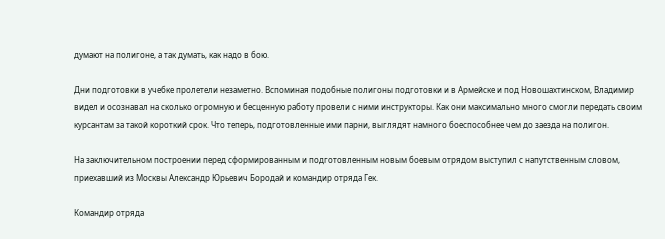думают на полигоне, а так думать, как надо в бою.

Дни подготовки в учебке пролетели незаметно. Вспоминая подобные полигоны подготовки и в Армейске и под Новошахтинском, Владимир видел и осознавал на сколько огромную и бесценную работу провели с ними инструкторы. Как они максимально много смогли передать своим курсантам за такой короткий срок. Что теперь, подготовленные ими парни, выглядят намного боеспособнее чем до заезда на полигон.

На заключительном построении перед сформированным и подготовленным новым боевым отрядом выступил с напутственным словом, приехавший из Москвы Александр Юрьевич Бородай и командир отряда Гек.

Командир отряда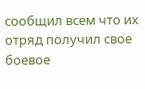сообщил всем что их отряд получил свое боевое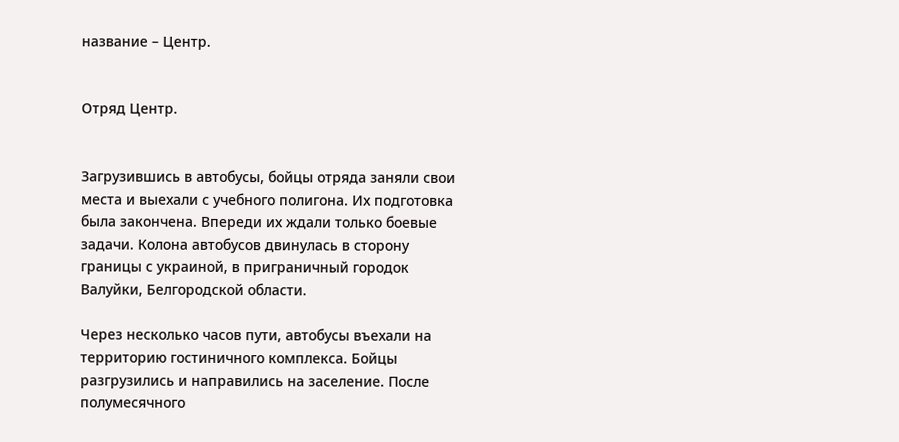название – Центр.


Отряд Центр.


Загрузившись в автобусы, бойцы отряда заняли свои места и выехали с учебного полигона. Их подготовка была закончена. Впереди их ждали только боевые задачи. Колона автобусов двинулась в сторону границы с украиной, в приграничный городок Валуйки, Белгородской области.

Через несколько часов пути, автобусы въехали на территорию гостиничного комплекса. Бойцы разгрузились и направились на заселение. После полумесячного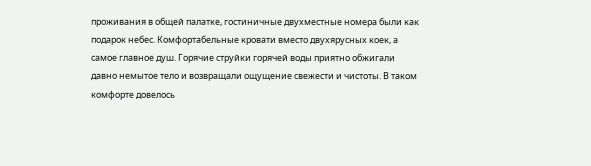проживания в общей палатке, гостиничные двухместные номера были как подарок небес. Комфортабельные кровати вместо двухярусных коек, а самое главное душ. Горячие струйки горячей воды приятно обжигали давно немытое тело и возвращали ощущение свежести и чистоты. В таком комфорте довелось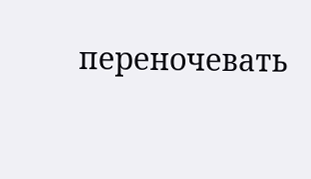переночевать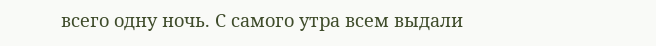всего одну ночь. С самого утра всем выдали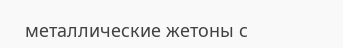металлические жетоны с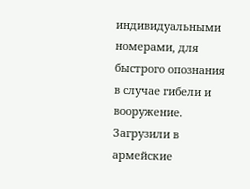индивидуальными номерами, для быстрого опознания в случае гибели и вооружение. Загрузили в армейские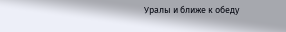Уралы и ближе к обеду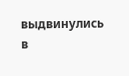выдвинулись в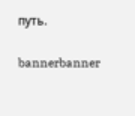путь.

bannerbanner